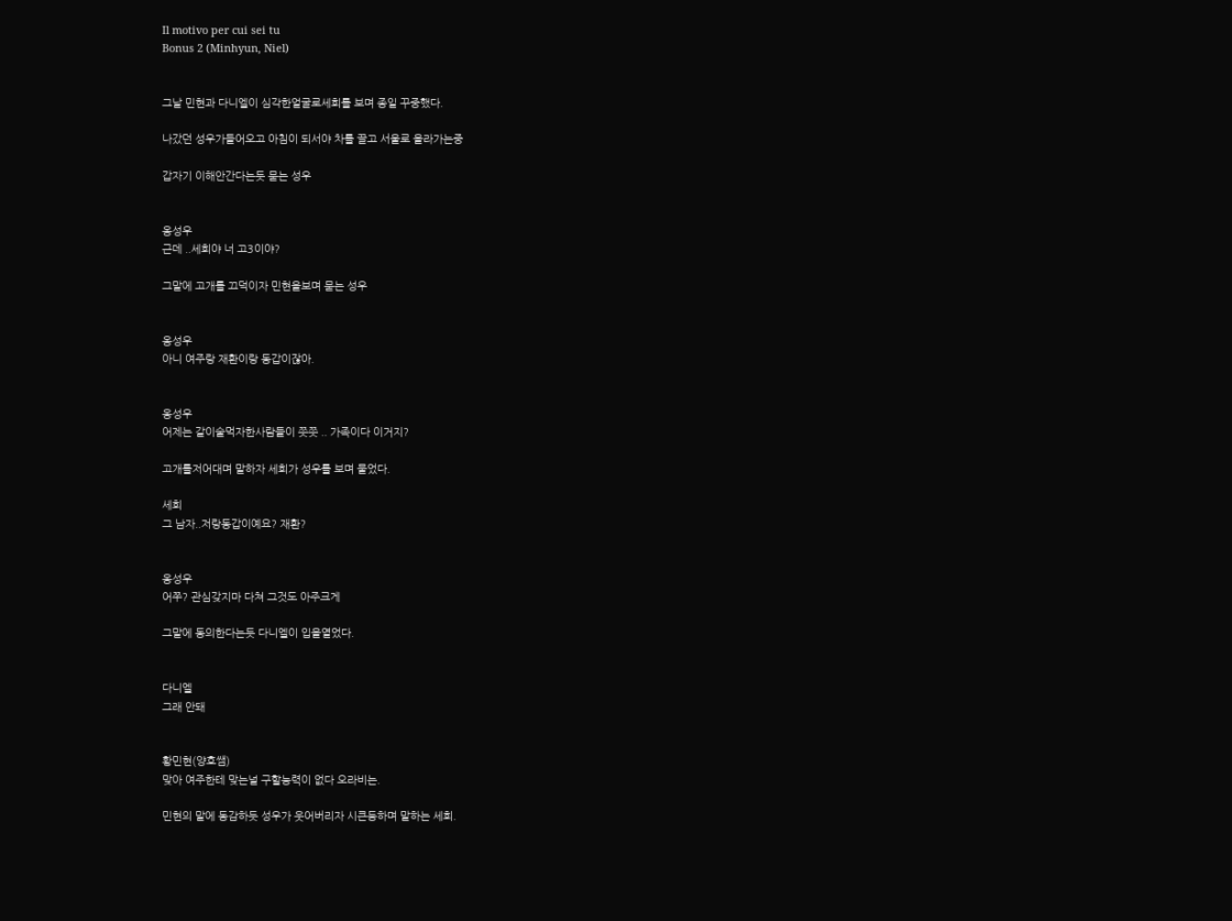Il motivo per cui sei tu
Bonus 2 (Minhyun, Niel)


그날 민현과 다니엘이 심각한얼굴로세희를 보며 종일 꾸중했다.

나갔던 성우가들어오고 아침이 되서야 차를 끌고 서울로 올라가는중

갑자기 이해안간다는듯 묻는 성우


옹성우
근데 ..세희야 너 고3이야?

그말에 고개를 끄덕이자 민현을보며 묻는 성우


옹성우
아니 여주랑 재환이랑 동갑이잖아.


옹성우
어제는 같이술먹자한사람들이 쯧쯧 .. 가족이다 이거지?

고개를저어대며 말하자 세희가 성우를 보며 물었다.

세희
그 남자..저랑동갑이예요? 재환?


옹성우
어쭈? 관심갖지마 다쳐 그것도 아주크게

그말에 동의한다는듯 다니엘이 입을열었다.


다니엘
그래 안돼


황민현(양호쌤)
맞아 여주한테 맞는널 구할능력이 없다 오라비는.

민현의 말에 동감하듯 성우가 웃어버리자 시큰둥하며 말하는 세희.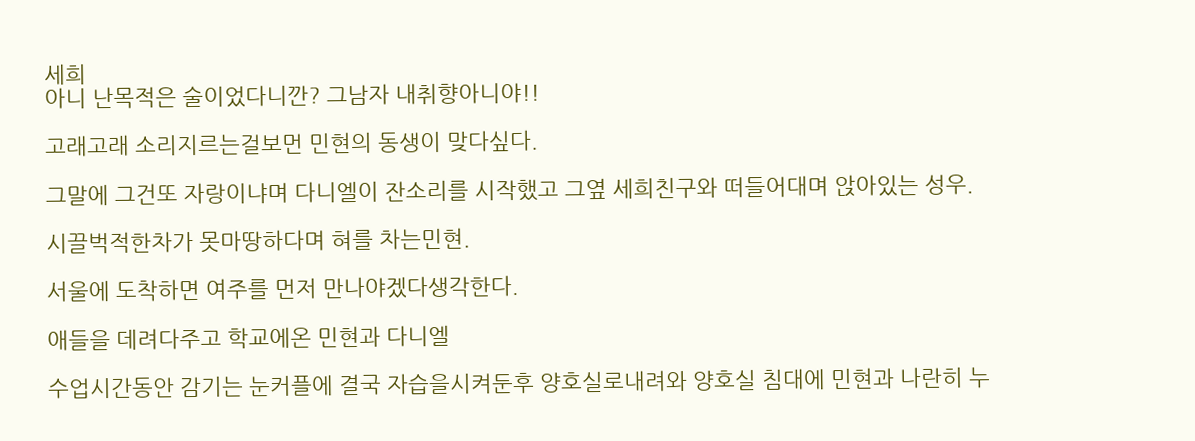세희
아니 난목적은 술이었다니깐? 그남자 내취향아니야!!

고래고래 소리지르는걸보먼 민현의 동생이 맞다싶다.

그말에 그건또 자랑이냐며 다니엘이 잔소리를 시작했고 그옆 세희친구와 떠들어대며 앉아있는 성우.

시끌벅적한차가 못마땅하다며 혀를 차는민현.

서울에 도착하면 여주를 먼저 만나야겠다생각한다.

애들을 데려다주고 학교에온 민현과 다니엘

수업시간동안 감기는 눈커플에 결국 자습을시켜둔후 양호실로내려와 양호실 침대에 민현과 나란히 누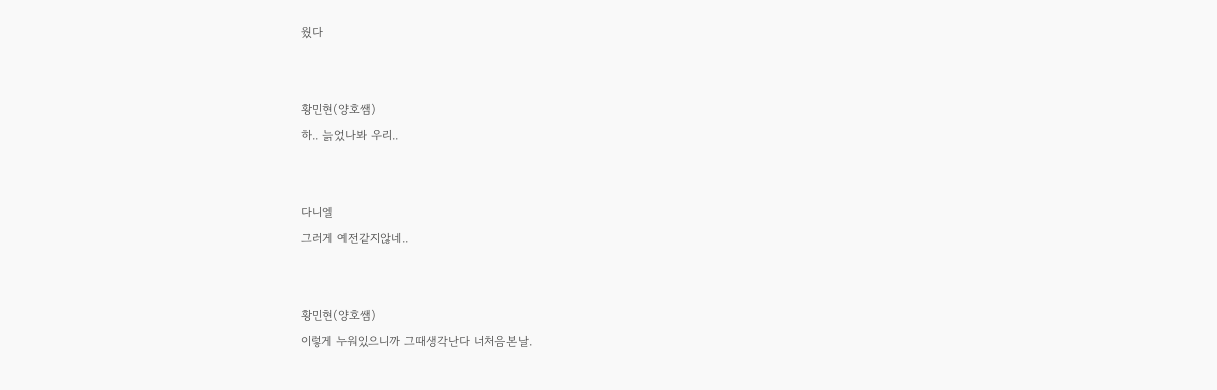웠다


황민현(양호쌤)
하.. 늙었나봐 우리..


다니엘
그러게 예전같지않네..


황민현(양호쌤)
이렇게 누워있으니까 그때생각난다 너처음본날.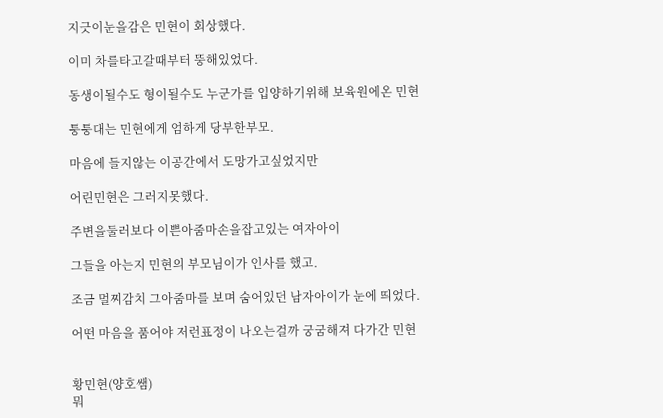지긋이눈을감은 민현이 회상했다.

이미 차를타고갈때부터 뚱해있었다.

동생이될수도 형이될수도 누군가를 입양하기위해 보육원에온 민현

퉁퉁대는 민현에게 엄하게 당부한부모.

마음에 들지않는 이공간에서 도망가고싶었지만

어린민현은 그러지못했다.

주변을둘러보다 이쁜아줌마손을잡고있는 여자아이

그들을 아는지 민현의 부모님이가 인사를 했고.

조금 멀찌감치 그아줌마를 보며 숨어있던 남자아이가 눈에 띄었다.

어떤 마음을 품어야 저런표정이 나오는걸까 궁굼해져 다가간 민현


황민현(양호쌤)
뭐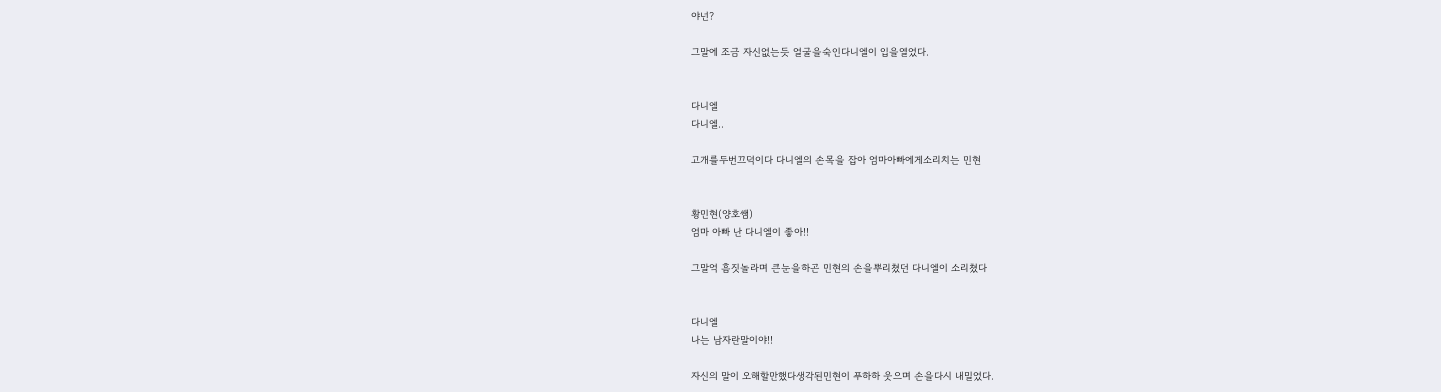야넌?

그말에 조금 자신없는듯 얼굴을숙인다니엘이 입을열었다.


다니엘
다니엘..

고개를두번끄덕이다 다니엘의 손목을 잡아 엄마아빠에게소리치는 민현


황민현(양호쌤)
엄마 아빠 난 다니엘이 좋아!!

그말억 흠짓놀라며 큰눈을하곤 민현의 손을뿌리쳤던 다니엘이 소리쳤다


다니엘
나는 남자란말이야!!

자신의 말이 오해할만했다생각된민현이 푸하하 웃으며 손을다시 내밀었다.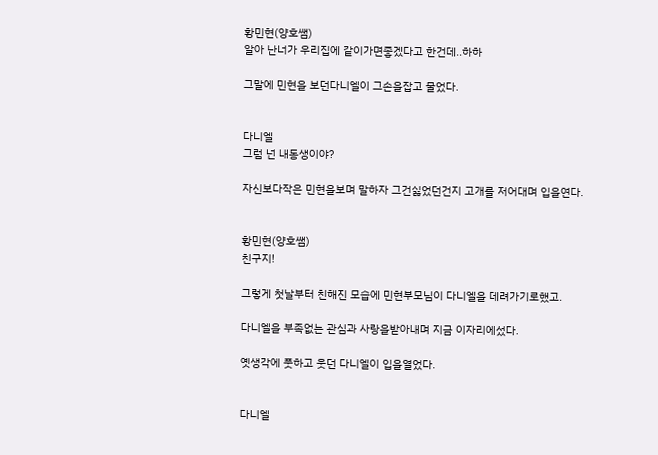황민현(양호쌤)
알아 난너가 우리집에 같이가면좋겠다고 한건데..하하

그말에 민현을 보던다니엘이 그손을잡고 물었다.


다니엘
그럼 넌 내동생이야?

자신보다작은 민현을보며 말하자 그건싫었던건지 고개를 저어대며 입을연다.


황민현(양호쌤)
친구지!

그렇게 첫날부터 친해진 모습에 민현부모님이 다니엘을 데려가기로했고.

다니엘을 부족없는 관심과 사랑을받아내며 지금 이자리에섰다.

옛생각에 풋하고 웃던 다니엘이 입을열었다.


다니엘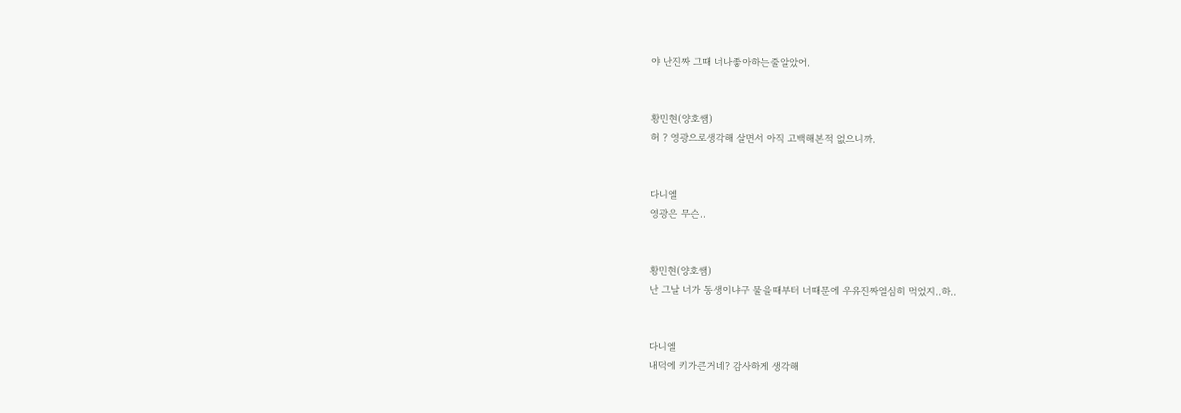야 난진짜 그때 너나좋아하는줄알았어.


황민현(양호쌤)
허 ? 영광으로생각해 살면서 아직 고백해본적 없으니까.


다니엘
영광은 무슨..


황민현(양호쌤)
난 그날 너가 동생이냐구 물을때부터 너때문에 우유진짜열심히 먹었지..하..


다니엘
내덕에 키가큰거네? 감사하게 생각해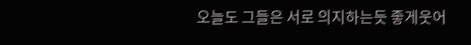오늘도 그들은 서로 의지하는듯 좋게웃어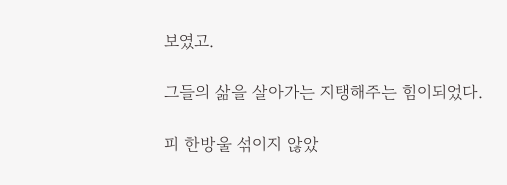보였고.

그들의 삶을 살아가는 지탱해주는 힘이되었다.

피 한방울 섞이지 않았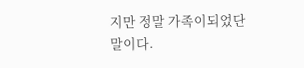지만 정말 가족이되었단 말이다.